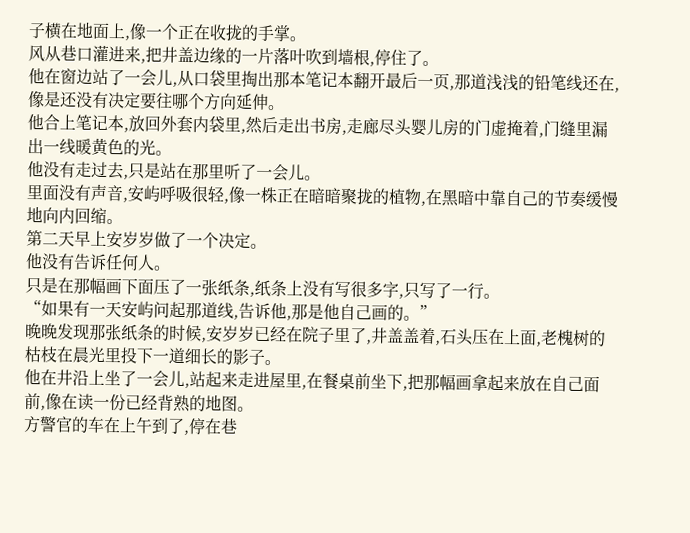子横在地面上,像一个正在收拢的手掌。
风从巷口灌进来,把井盖边缘的一片落叶吹到墙根,停住了。
他在窗边站了一会儿,从口袋里掏出那本笔记本翻开最后一页,那道浅浅的铅笔线还在,像是还没有决定要往哪个方向延伸。
他合上笔记本,放回外套内袋里,然后走出书房,走廊尽头婴儿房的门虚掩着,门缝里漏出一线暖黄色的光。
他没有走过去,只是站在那里听了一会儿。
里面没有声音,安屿呼吸很轻,像一株正在暗暗聚拢的植物,在黑暗中靠自己的节奏缓慢地向内回缩。
第二天早上安岁岁做了一个决定。
他没有告诉任何人。
只是在那幅画下面压了一张纸条,纸条上没有写很多字,只写了一行。
“如果有一天安屿问起那道线,告诉他,那是他自己画的。”
晚晚发现那张纸条的时候,安岁岁已经在院子里了,井盖盖着,石头压在上面,老槐树的枯枝在晨光里投下一道细长的影子。
他在井沿上坐了一会儿,站起来走进屋里,在餐桌前坐下,把那幅画拿起来放在自己面前,像在读一份已经背熟的地图。
方警官的车在上午到了,停在巷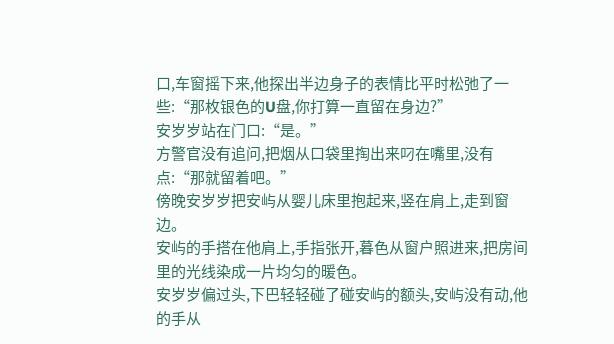口,车窗摇下来,他探出半边身子的表情比平时松弛了一些:“那枚银色的U盘,你打算一直留在身边?”
安岁岁站在门口:“是。”
方警官没有追问,把烟从口袋里掏出来叼在嘴里,没有点:“那就留着吧。”
傍晚安岁岁把安屿从婴儿床里抱起来,竖在肩上,走到窗边。
安屿的手搭在他肩上,手指张开,暮色从窗户照进来,把房间里的光线染成一片均匀的暖色。
安岁岁偏过头,下巴轻轻碰了碰安屿的额头,安屿没有动,他的手从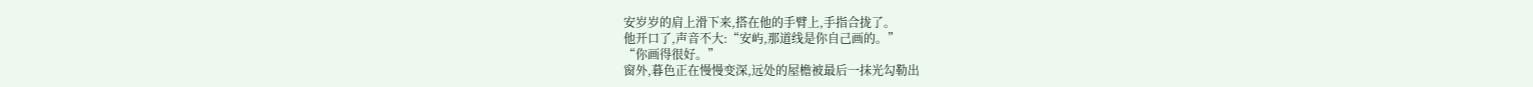安岁岁的肩上滑下来,搭在他的手臂上,手指合拢了。
他开口了,声音不大:“安屿,那道线是你自己画的。”
“你画得很好。”
窗外,暮色正在慢慢变深,远处的屋檐被最后一抹光勾勒出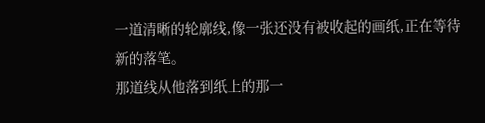一道清晰的轮廓线,像一张还没有被收起的画纸,正在等待新的落笔。
那道线从他落到纸上的那一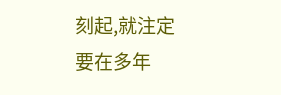刻起,就注定要在多年